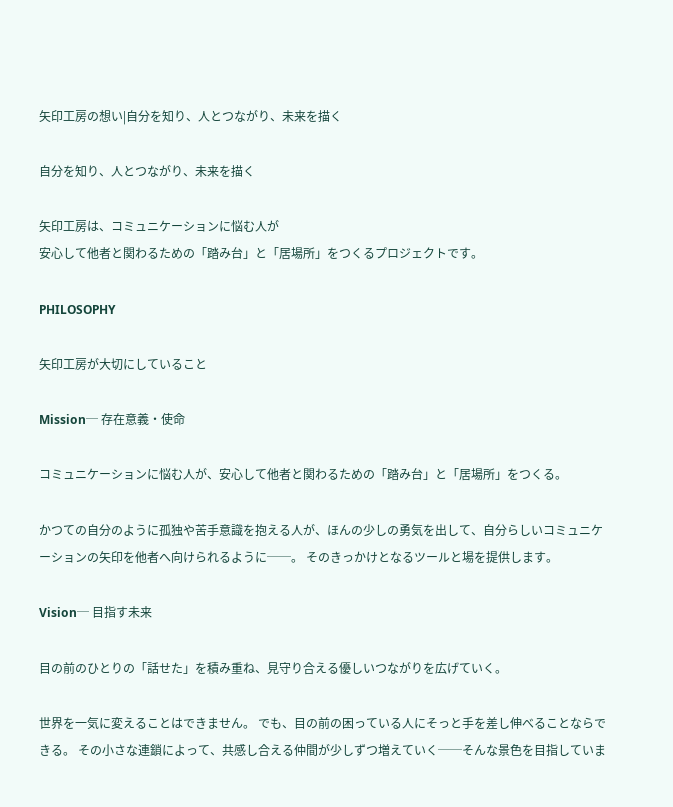矢印工房の想い|自分を知り、人とつながり、未来を描く

自分を知り、人とつながり、未来を描く

矢印工房は、コミュニケーションに悩む人が
安心して他者と関わるための「踏み台」と「居場所」をつくるプロジェクトです。

PHILOSOPHY

矢印工房が大切にしていること

Mission─ 存在意義・使命

コミュニケーションに悩む人が、安心して他者と関わるための「踏み台」と「居場所」をつくる。

かつての自分のように孤独や苦手意識を抱える人が、ほんの少しの勇気を出して、自分らしいコミュニケーションの矢印を他者へ向けられるように──。 そのきっかけとなるツールと場を提供します。

Vision─ 目指す未来

目の前のひとりの「話せた」を積み重ね、見守り合える優しいつながりを広げていく。

世界を一気に変えることはできません。 でも、目の前の困っている人にそっと手を差し伸べることならできる。 その小さな連鎖によって、共感し合える仲間が少しずつ増えていく──そんな景色を目指していま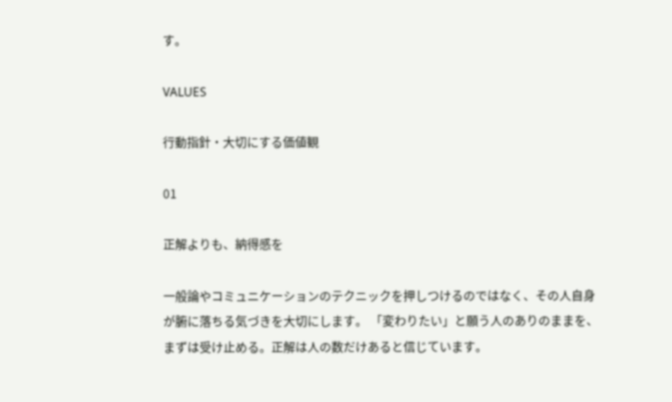す。

VALUES

行動指針・大切にする価値観

01

正解よりも、納得感を

一般論やコミュニケーションのテクニックを押しつけるのではなく、その人自身が腑に落ちる気づきを大切にします。 「変わりたい」と願う人のありのままを、まずは受け止める。正解は人の数だけあると信じています。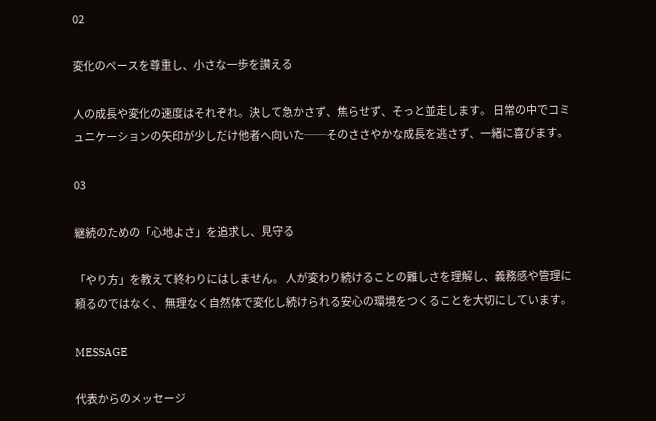02

変化のペースを尊重し、小さな一歩を讃える

人の成長や変化の速度はそれぞれ。決して急かさず、焦らせず、そっと並走します。 日常の中でコミュニケーションの矢印が少しだけ他者へ向いた──そのささやかな成長を逃さず、一緒に喜びます。

03

継続のための「心地よさ」を追求し、見守る

「やり方」を教えて終わりにはしません。 人が変わり続けることの難しさを理解し、義務感や管理に頼るのではなく、 無理なく自然体で変化し続けられる安心の環境をつくることを大切にしています。

MESSAGE

代表からのメッセージ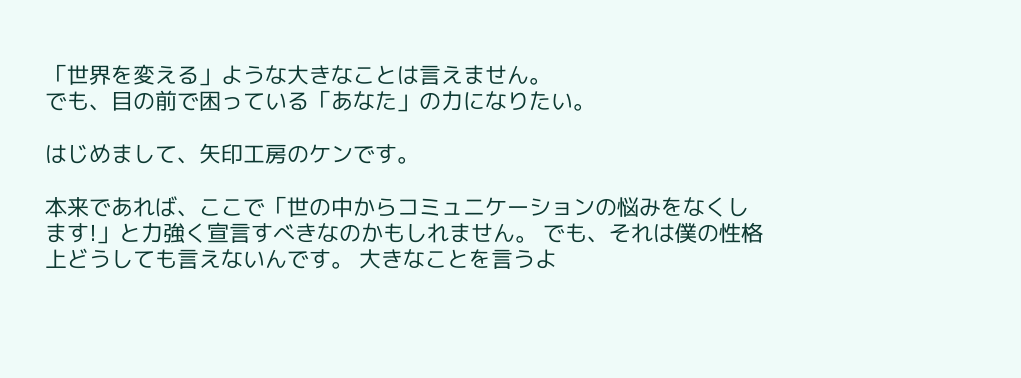「世界を変える」ような大きなことは言えません。
でも、目の前で困っている「あなた」の力になりたい。

はじめまして、矢印工房のケンです。

本来であれば、ここで「世の中からコミュニケーションの悩みをなくします!」と力強く宣言すべきなのかもしれません。 でも、それは僕の性格上どうしても言えないんです。 大きなことを言うよ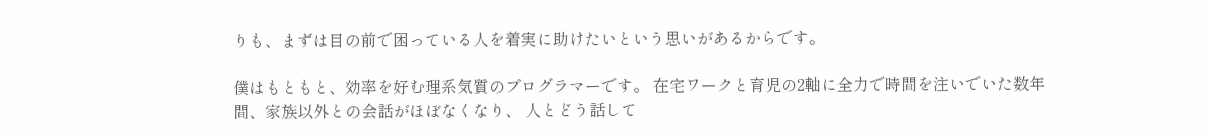りも、まずは目の前で困っている人を着実に助けたいという思いがあるからです。

僕はもともと、効率を好む理系気質のプログラマーです。 在宅ワークと育児の2軸に全力で時間を注いでいた数年間、家族以外との会話がほぼなくなり、 人とどう話して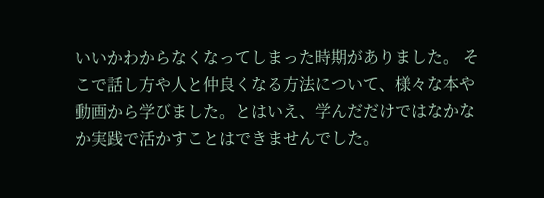いいかわからなくなってしまった時期がありました。 そこで話し方や人と仲良くなる方法について、様々な本や動画から学びました。とはいえ、学んだだけではなかなか実践で活かすことはできませんでした。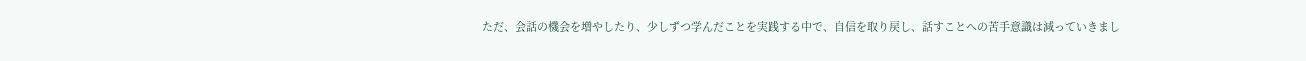ただ、会話の機会を増やしたり、少しずつ学んだことを実践する中で、自信を取り戻し、話すことへの苦手意識は減っていきまし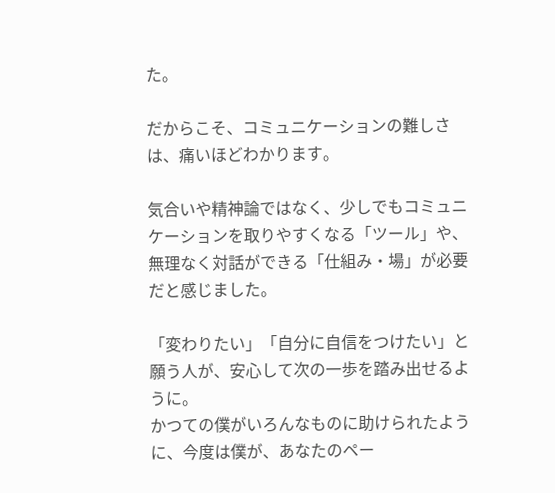た。

だからこそ、コミュニケーションの難しさは、痛いほどわかります。

気合いや精神論ではなく、少しでもコミュニケーションを取りやすくなる「ツール」や、 無理なく対話ができる「仕組み・場」が必要だと感じました。

「変わりたい」「自分に自信をつけたい」と願う人が、安心して次の一歩を踏み出せるように。
かつての僕がいろんなものに助けられたように、今度は僕が、あなたのペー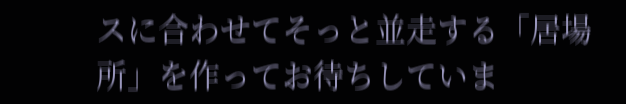スに合わせてそっと並走する「居場所」を作ってお待ちしていま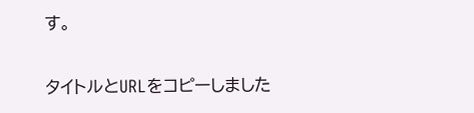す。

タイトルとURLをコピーしました